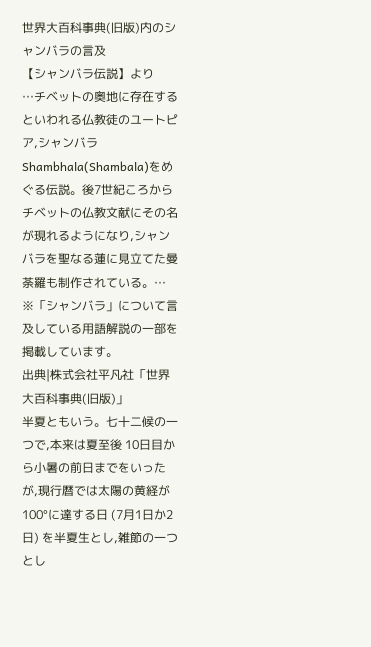世界大百科事典(旧版)内のシャンバラの言及
【シャンバラ伝説】より
…チベットの奥地に存在するといわれる仏教徒のユートピア,シャンバラShambhala(Shambala)をめぐる伝説。後7世紀ころからチベットの仏教文献にその名が現れるようになり,シャンバラを聖なる蓮に見立てた曼荼羅も制作されている。…
※「シャンバラ」について言及している用語解説の一部を掲載しています。
出典|株式会社平凡社「世界大百科事典(旧版)」
半夏ともいう。七十二候の一つで,本来は夏至後 10日目から小暑の前日までをいったが,現行暦では太陽の黄経が 100°に達する日 (7月1日か2日) を半夏生とし,雑節の一つとし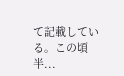て記載している。この頃半...